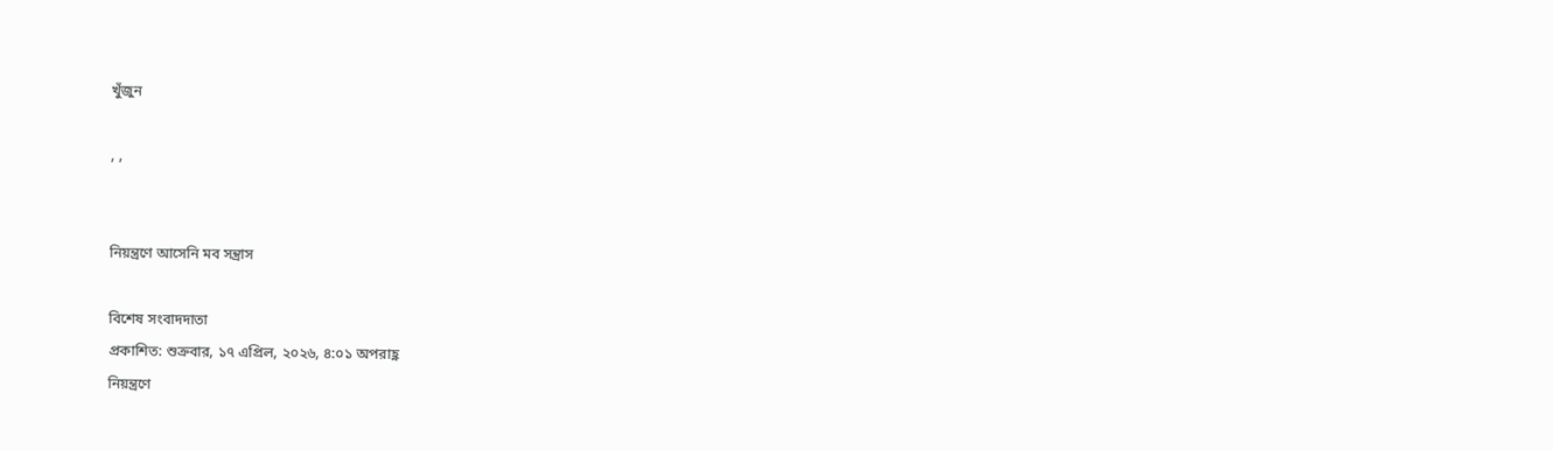খুঁজুন

, ,


নিয়ন্ত্রণে আসেনি মব সন্ত্রাস

বিশেষ সংবাদদাতা
প্রকাশিত: শুক্রবার, ১৭ এপ্রিল, ২০২৬, ৪:০১ অপরাহ্ণ
নিয়ন্ত্রণে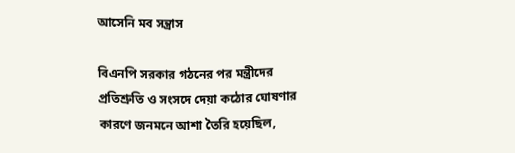আসেনি মব সন্ত্রাস

বিএনপি সরকার গঠনের পর মন্ত্রীদের প্রতিশ্রুতি ও সংসদে দেয়া কঠোর ঘোষণার কারণে জনমনে আশা তৈরি হয়েছিল,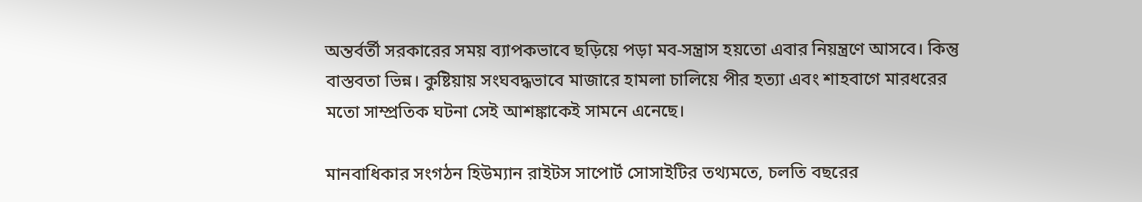অন্তর্বর্তী সরকারের সময় ব্যাপকভাবে ছড়িয়ে পড়া মব-সন্ত্রাস হয়তো এবার নিয়ন্ত্রণে আসবে। কিন্তু বাস্তবতা ভিন্ন। কুষ্টিয়ায় সংঘবদ্ধভাবে মাজারে হামলা চালিয়ে পীর হত্যা এবং শাহবাগে মারধরের মতো সাম্প্রতিক ঘটনা সেই আশঙ্কাকেই সামনে এনেছে।

মানবাধিকার সংগঠন হিউম্যান রাইটস সাপোর্ট সোসাইটির তথ্যমতে, চলতি বছরের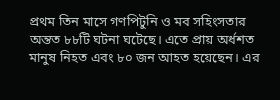প্রথম তিন মাসে গণপিটুনি ও মব সহিংসতার অন্তত ৮৮টি ঘটনা ঘটেছে। এতে প্রায় অর্ধশত মানুষ নিহত এবং ৮০ জন আহত হয়েছেন। এর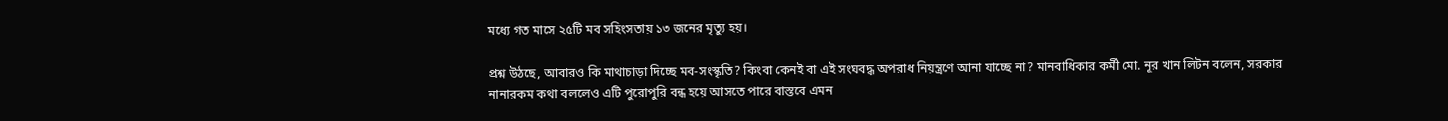মধ্যে গত মাসে ২৫টি মব সহিংসতায় ১৩ জনের মৃত্যু হয়।

প্রশ্ন উঠছে, আবারও কি মাথাচাড়া দিচ্ছে মব-সংস্কৃতি? কিংবা কেনই বা এই সংঘবদ্ধ অপরাধ নিয়ন্ত্রণে আনা যাচ্ছে না? মানবাধিকার কর্মী মো. নূর খান লিটন বলেন, সরকার নানারকম কথা বললেও এটি পুরোপুরি বন্ধ হয়ে আসতে পারে বাস্তবে এমন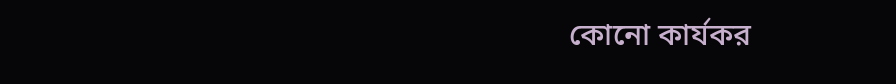কোনো কার্যকর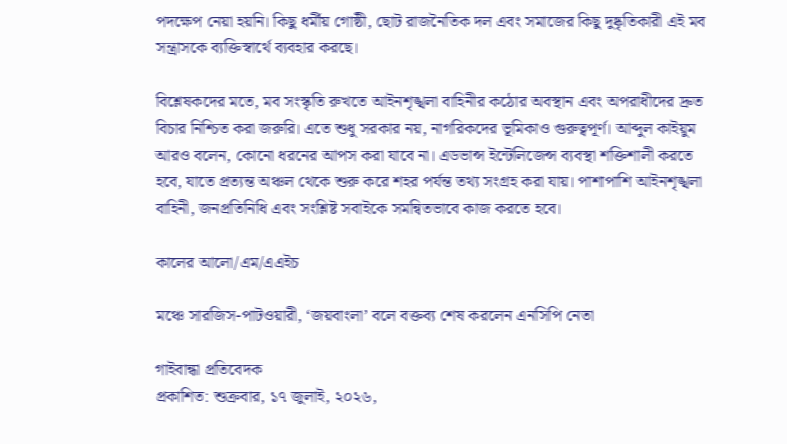পদক্ষেপ নেয়া হয়নি। কিছু ধর্মীয় গোষ্ঠী, ছোট রাজনৈতিক দল এবং সমাজের কিছু দুষ্কৃতিকারী এই মব সন্ত্রাসকে ব্যক্তিস্বার্থে ব্যবহার করছে।

বিশ্লেষকদের মতে, মব সংস্কৃতি রুখতে আইনশৃঙ্খলা বাহিনীর কঠোর অবস্থান এবং অপরাধীদের দ্রুত বিচার নিশ্চিত করা জরুরি। এতে শুধু সরকার নয়, নাগরিকদের ভূমিকাও গুরুত্বপূর্ণ। আব্দুল কাইয়ুম আরও বলেন, কোনো ধরনের আপস করা যাবে না। এডভান্স ইন্টেলিজেন্স ব্যবস্থা শক্তিশালী করতে হবে, যাতে প্রত্যন্ত অঞ্চল থেকে শুরু করে শহর পর্যন্ত তথ্য সংগ্রহ করা যায়। পাশাপাশি আইনশৃঙ্খলা বাহিনী, জনপ্রতিনিধি এবং সংশ্লিষ্ট সবাইকে সমন্বিতভাবে কাজ করতে হবে।

কালের আলো/এম/এএইচ

মঞ্চে সারজিস-পাটওয়ারী, ‘জয়বাংলা’ বলে বক্তব্য শেষ করলেন এনসিপি নেতা

গাইবান্ধা প্রতিবেদক
প্রকাশিত: শুক্রবার, ১৭ জুলাই, ২০২৬,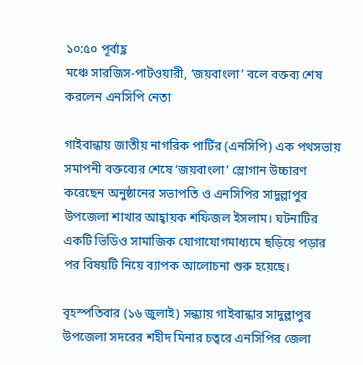১০:৫০ পূর্বাহ্ণ
মঞ্চে সারজিস-পাটওয়ারী, ‘জয়বাংলা’ বলে বক্তব্য শেষ করলেন এনসিপি নেতা

গাইবান্ধায় জাতীয় নাগরিক পার্টির (এনসিপি) এক পথসভায় সমাপনী বক্তব্যের শেষে ‘জয়বাংলা’ স্লোগান উচ্চারণ করেছেন অনুষ্ঠানের সভাপতি ও এনসিপির সাদুল্লাপুর উপজেলা শাখার আহ্বায়ক শফিজল ইসলাম। ঘটনাটির একটি ভিডিও সামাজিক যোগাযোগমাধ্যমে ছড়িয়ে পড়ার পর বিষয়টি নিয়ে ব্যাপক আলোচনা শুরু হয়েছে।

বৃহস্পতিবার (১৬ জুলাই) সন্ধ্যায় গাইবান্ধার সাদুল্লাপুর উপজেলা সদরের শহীদ মিনার চত্বরে এনসিপির জেলা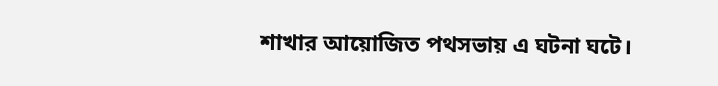শাখার আয়োজিত পথসভায় এ ঘটনা ঘটে।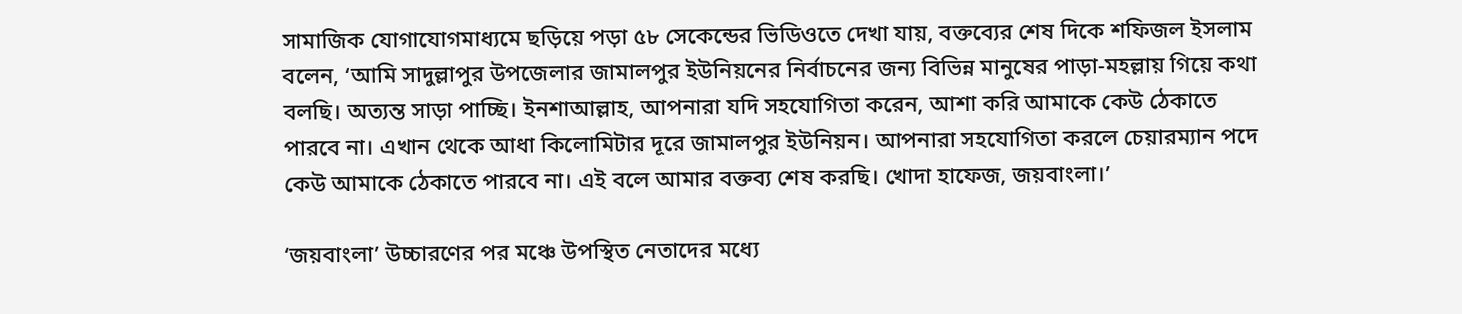সামাজিক যোগাযোগমাধ্যমে ছড়িয়ে পড়া ৫৮ সেকেন্ডের ভিডিওতে দেখা যায়, বক্তব্যের শেষ দিকে শফিজল ইসলাম বলেন, ‘আমি সাদুল্লাপুর উপজেলার জামালপুর ইউনিয়নের নির্বাচনের জন্য বিভিন্ন মানুষের পাড়া-মহল্লায় গিয়ে কথা বলছি। অত্যন্ত সাড়া পাচ্ছি। ইনশাআল্লাহ, আপনারা যদি সহযোগিতা করেন, আশা করি আমাকে কেউ ঠেকাতে পারবে না। এখান থেকে আধা কিলোমিটার দূরে জামালপুর ইউনিয়ন। আপনারা সহযোগিতা করলে চেয়ারম্যান পদে কেউ আমাকে ঠেকাতে পারবে না। এই বলে আমার বক্তব্য শেষ করছি। খোদা হাফেজ, জয়বাংলা।’

‘জয়বাংলা’ উচ্চারণের পর মঞ্চে উপস্থিত নেতাদের মধ্যে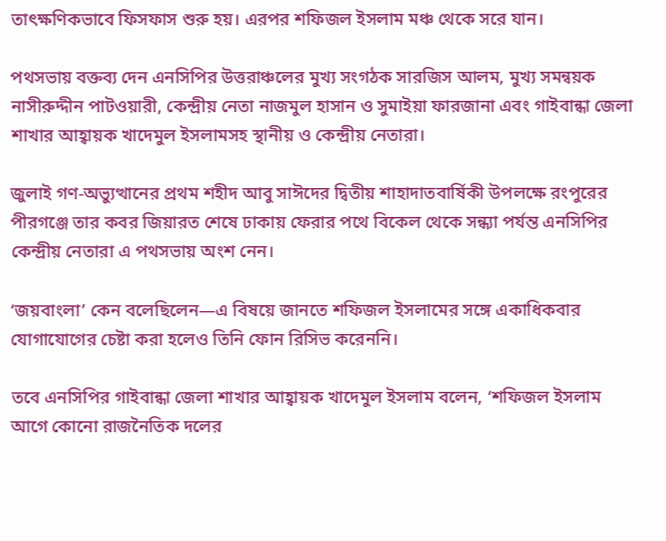তাৎক্ষণিকভাবে ফিসফাস শুরু হয়। এরপর শফিজল ইসলাম মঞ্চ থেকে সরে যান।

পথসভায় বক্তব্য দেন এনসিপির উত্তরাঞ্চলের মুখ্য সংগঠক সারজিস আলম, মুখ্য সমন্বয়ক নাসীরুদ্দীন পাটওয়ারী, কেন্দ্রীয় নেতা নাজমুল হাসান ও সুমাইয়া ফারজানা এবং গাইবান্ধা জেলা শাখার আহ্বায়ক খাদেমুল ইসলামসহ স্থানীয় ও কেন্দ্রীয় নেতারা।

জুলাই গণ-অভ্যুত্থানের প্রথম শহীদ আবু সাঈদের দ্বিতীয় শাহাদাতবার্ষিকী উপলক্ষে রংপুরের পীরগঞ্জে তার কবর জিয়ারত শেষে ঢাকায় ফেরার পথে বিকেল থেকে সন্ধ্যা পর্যন্ত এনসিপির কেন্দ্রীয় নেতারা এ পথসভায় অংশ নেন।

‘জয়বাংলা’ কেন বলেছিলেন—এ বিষয়ে জানতে শফিজল ইসলামের সঙ্গে একাধিকবার যোগাযোগের চেষ্টা করা হলেও তিনি ফোন রিসিভ করেননি।

তবে এনসিপির গাইবান্ধা জেলা শাখার আহ্বায়ক খাদেমুল ইসলাম বলেন, ‘শফিজল ইসলাম আগে কোনো রাজনৈতিক দলের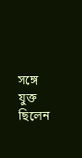সঙ্গে যুক্ত ছিলেন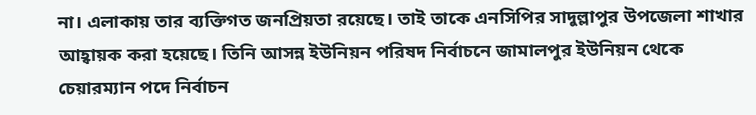না। এলাকায় তার ব্যক্তিগত জনপ্রিয়তা রয়েছে। তাই তাকে এনসিপির সাদুল্লাপুর উপজেলা শাখার আহ্বায়ক করা হয়েছে। তিনি আসন্ন ইউনিয়ন পরিষদ নির্বাচনে জামালপুর ইউনিয়ন থেকে চেয়ারম্যান পদে নির্বাচন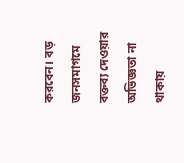করবেন। বড় জনসমাগমে বক্তব্য দেওয়ার অভিজ্ঞতা না থাকায়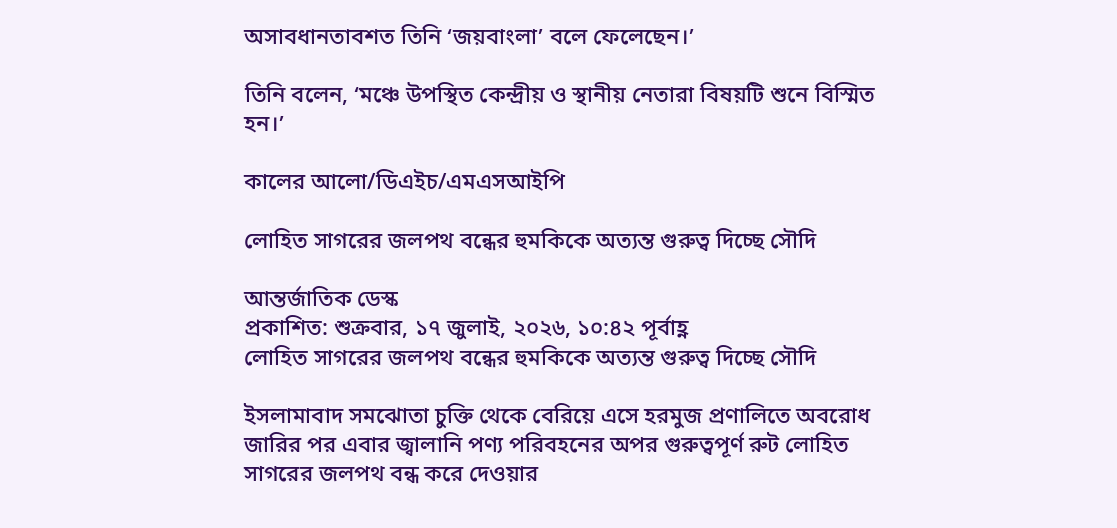অসাবধানতাবশত তিনি ‘জয়বাংলা’ বলে ফেলেছেন।’

তিনি বলেন, ‘মঞ্চে উপস্থিত কেন্দ্রীয় ও স্থানীয় নেতারা বিষয়টি শুনে বিস্মিত হন।’

কালের আলো/ডিএইচ/এমএসআইপি

লোহিত সাগরের জলপথ বন্ধের হুমকিকে অত্যন্ত গুরুত্ব দিচ্ছে সৌদি

আন্তর্জাতিক ডেস্ক
প্রকাশিত: শুক্রবার, ১৭ জুলাই, ২০২৬, ১০:৪২ পূর্বাহ্ণ
লোহিত সাগরের জলপথ বন্ধের হুমকিকে অত্যন্ত গুরুত্ব দিচ্ছে সৌদি

ইসলামাবাদ সমঝোতা চুক্তি থেকে বেরিয়ে এসে হরমুজ প্রণালিতে অবরোধ জারির পর এবার জ্বালানি পণ্য পরিবহনের অপর গুরুত্বপূর্ণ রুট লোহিত সাগরের জলপথ বন্ধ করে দেওয়ার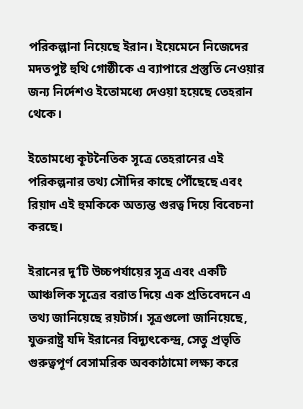পরিকল্পানা নিয়েছে ইরান। ইয়েমেনে নিজেদের মদতপুষ্ট হুথি গোষ্ঠীকে এ ব্যাপারে প্রস্তুতি নেওয়ার জন্য নির্দেশও ইতোমধ্যে দেওয়া হয়েছে তেহরান থেকে।

ইতোমধ্যে কূটনৈতিক সূত্রে তেহরানের এই পরিকল্পনার তথ্য সৌদির কাছে পৌঁছেছে এবং রিয়াদ এই হুমকিকে অত্যন্ত গুরত্ব দিয়ে বিবেচনা করছে।

ইরানের দু’টি উচ্চপর্যায়ের সূত্র এবং একটি আঞ্চলিক সূত্রের বরাত দিয়ে এক প্রতিবেদনে এ তথ্য জানিয়েছে রয়টার্স। সূত্রগুলো জানিয়েছে, যুক্তরাষ্ট্র যদি ইরানের বিদ্যুৎকেন্দ্র, সেতু প্রভৃতি গুরুত্বপূর্ণ বেসামরিক অবকাঠামো লক্ষ্য করে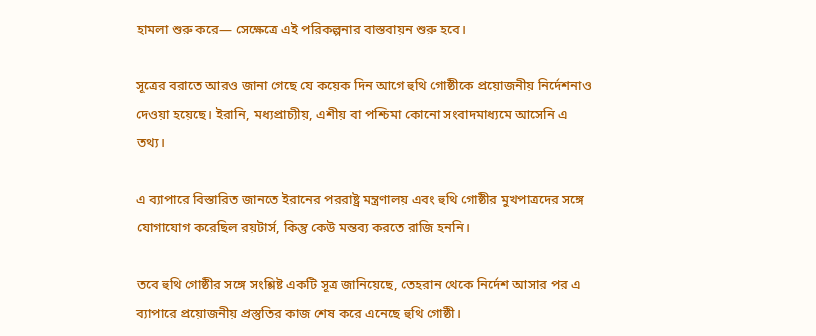হামলা শুরু করে— সেক্ষেত্রে এই পরিকল্পনার বাস্তবায়ন শুরু হবে।

সূত্রের বরাতে আরও জানা গেছে যে কয়েক দিন আগে হুথি গোষ্ঠীকে প্রয়োজনীয় নির্দেশনাও দেওয়া হয়েছে। ইরানি, মধ্যপ্রাচ্যীয়, এশীয় বা পশ্চিমা কোনো সংবাদমাধ্যমে আসেনি এ তথ্য।

এ ব্যাপারে বিস্তারিত জানতে ইরানের পররাষ্ট্র মন্ত্রণালয় এবং হুথি গোষ্ঠীর মুখপাত্রদের সঙ্গে যোগাযোগ করেছিল রয়টার্স, কিন্তু কেউ মন্তব্য করতে রাজি হননি।

তবে হুথি গোষ্ঠীর সঙ্গে সংশ্লিষ্ট একটি সূত্র জানিয়েছে, তেহরান থেকে নির্দেশ আসার পর এ ব্যাপারে প্রয়োজনীয় প্রস্তুতির কাজ শেষ করে এনেছে হুথি গোষ্ঠী।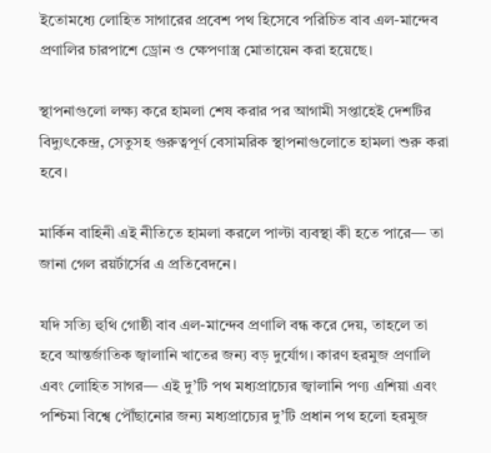ইতোমধ্যে লোহিত সাগারের প্রবেশ পথ হিসেবে পরিচিত বাব এল-মান্দেব প্রণালির চারপাশে ড্রোন ও ক্ষেপণাস্ত্র মোতায়েন করা হয়েছে।

স্থাপনাগুলো লক্ষ্য করে হামলা শেষ করার পর আগামী সপ্তাহেই দেশটির বিদ্যুৎকেন্দ্র, সেতুসহ গুরুত্বপূর্ণ বেসামরিক স্থাপনাগুলোতে হামলা শুরু করা হবে।

মার্কিন বাহিনী এই নীতিতে হামলা করলে পাল্টা ব্যবস্থা কী হতে পারে— তা জানা গেল রয়র্টার্সের এ প্রতিবেদনে।

যদি সত্যি হুথি গোষ্ঠী বাব এল-মান্দেব প্রণালি বন্ধ করে দেয়, তাহলে তা হবে আন্তর্জাতিক জ্বালানি খাতের জন্য বড় দুর্যোগ। কারণ হরমুজ প্রণালি এবং লোহিত সাগর— এই দু’টি পথ মধ্যপ্রাচ্যের জ্বালানি পণ্য এশিয়া এবং পশ্চিমা বিশ্বে পৌঁছানোর জন্য মধ্যপ্রাচ্যের দু’টি প্রধান পথ হলো হরমুজ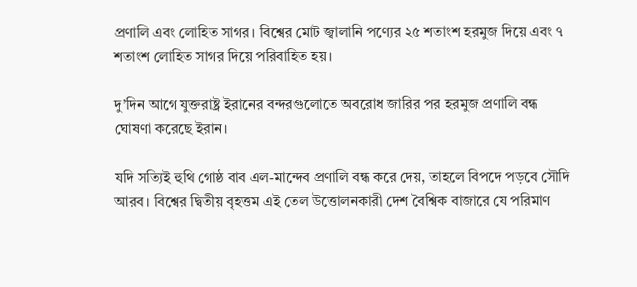প্রণালি এবং লোহিত সাগর। বিশ্বের মোট জ্বালানি পণ্যের ২৫ শতাংশ হরমুজ দিয়ে এবং ৭ শতাংশ লোহিত সাগর দিয়ে পরিবাহিত হয়।

দু’দিন আগে যুক্তরাষ্ট্র ইরানের বন্দরগুলোতে অবরোধ জারির পর হরমুজ প্রণালি বন্ধ ঘোষণা করেছে ইরান।

যদি সত্যিই হুথি গোষ্ঠ বাব এল-মান্দেব প্রণালি বন্ধ করে দেয়, তাহলে বিপদে পড়বে সৌদি আরব। বিশ্বের দ্বিতীয় বৃহত্তম এই তেল উত্তোলনকারী দেশ বৈশ্বিক বাজারে যে পরিমাণ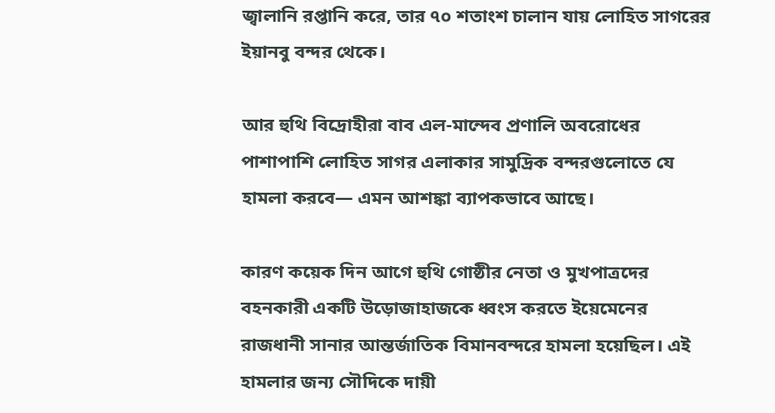জ্বালানি রপ্তানি করে, তার ৭০ শতাংশ চালান যায় লোহিত সাগরের ইয়ানবু বন্দর থেকে।

আর হুথি বিদ্রোহীরা বাব এল-মান্দেব প্রণালি অবরোধের পাশাপাশি লোহিত সাগর এলাকার সামুদ্রিক বন্দরগুলোতে যে হামলা করবে— এমন আশঙ্কা ব্যাপকভাবে আছে।

কারণ কয়েক দিন আগে হুথি গোষ্ঠীর নেতা ও মুখপাত্রদের বহনকারী একটি উড়োজাহাজকে ধ্বংস করতে ইয়েমেনের রাজধানী সানার আন্তর্জাতিক বিমানবন্দরে হামলা হয়েছিল। এই হামলার জন্য সৌদিকে দায়ী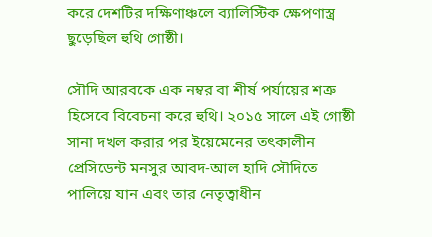করে দেশটির দক্ষিণাঞ্চলে ব্যালিস্টিক ক্ষেপণাস্ত্র ছুড়েছিল হুথি গোষ্ঠী।

সৌদি আরবকে এক নম্বর বা শীর্ষ পর্যায়ের শত্রু হিসেবে বিবেচনা করে হুথি। ২০১৫ সালে এই গোষ্ঠী সানা দখল করার পর ইয়েমেনের তৎকালীন প্রেসিডেন্ট মনসুর আবদ-আল হাদি সৌদিতে পালিয়ে যান এবং তার নেতৃত্বাধীন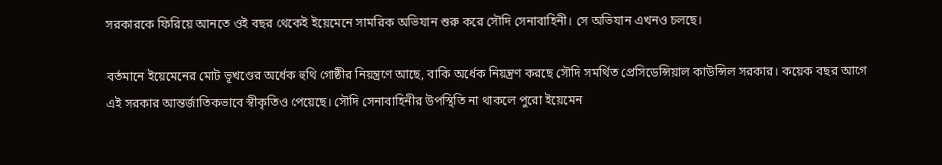সরকারকে ফিরিয়ে আনতে ওই বছর থেকেই ইয়েমেনে সামরিক অভিযান শুরু করে সৌদি সেনাবাহিনী। সে অভিযান এখনও চলছে।

বর্তমানে ইয়েমেনের মোট ভূখণ্ডের অর্ধেক হুথি গোষ্ঠীর নিয়ন্ত্রণে আছে, বাকি অর্ধেক নিয়ন্ত্রণ করছে সৌদি সমর্থিত প্রেসিডেন্সিয়াল কাউন্সিল সরকার। কয়েক বছর আগে এই সরকার আন্তর্জাতিকভাবে স্বীকৃতিও পেয়েছে। সৌদি সেনাবাহিনীর উপস্থিতি না থাকলে পুরো ইয়েমেন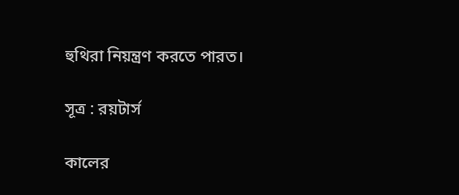হুথিরা নিয়ন্ত্রণ করতে পারত।

সূত্র : রয়টার্স

কালের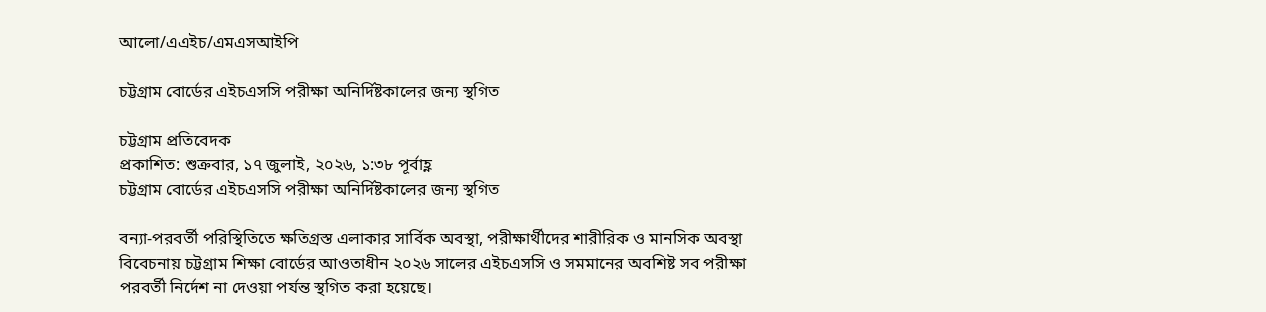আলো/এএইচ/এমএসআইপি

চট্টগ্রাম বোর্ডের এইচএসসি পরীক্ষা অনির্দিষ্টকালের জন্য স্থগিত

চট্টগ্রাম প্রতিবেদক
প্রকাশিত: শুক্রবার, ১৭ জুলাই, ২০২৬, ১:৩৮ পূর্বাহ্ণ
চট্টগ্রাম বোর্ডের এইচএসসি পরীক্ষা অনির্দিষ্টকালের জন্য স্থগিত

বন্যা-পরবর্তী পরিস্থিতিতে ক্ষতিগ্রস্ত এলাকার সার্বিক অবস্থা, পরীক্ষার্থীদের শারীরিক ও মানসিক অবস্থা বিবেচনায় চট্টগ্রাম শিক্ষা বোর্ডের আওতাধীন ২০২৬ সালের এইচএসসি ও সমমানের অবশিষ্ট সব পরীক্ষা পরবর্তী নির্দেশ না দেওয়া পর্যন্ত স্থগিত করা হয়েছে।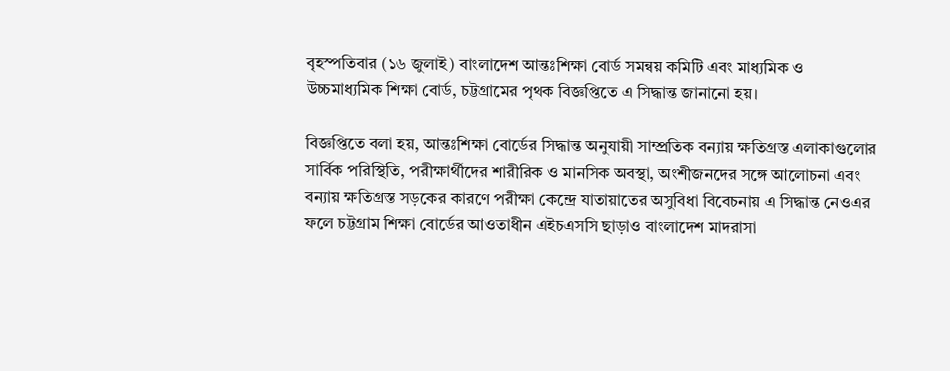বৃহস্পতিবার (১৬ জুলাই) বাংলাদেশ আন্তঃশিক্ষা বোর্ড সমন্বয় কমিটি এবং মাধ্যমিক ও উচ্চমাধ্যমিক শিক্ষা বোর্ড, চট্টগ্রামের পৃথক বিজ্ঞপ্তিতে এ সিদ্ধান্ত জানানো হয়।

বিজ্ঞপ্তিতে বলা হয়, আন্তঃশিক্ষা বোর্ডের সিদ্ধান্ত অনুযায়ী সাম্প্রতিক বন্যায় ক্ষতিগ্রস্ত এলাকাগুলোর সার্বিক পরিস্থিতি, পরীক্ষার্থীদের শারীরিক ও মানসিক অবস্থা, অংশীজনদের সঙ্গে আলোচনা এবং বন্যায় ক্ষতিগ্রস্ত সড়কের কারণে পরীক্ষা কেন্দ্রে যাতায়াতের অসুবিধা বিবেচনায় এ সিদ্ধান্ত নেওএর ফলে চট্টগ্রাম শিক্ষা বোর্ডের আওতাধীন এইচএসসি ছাড়াও বাংলাদেশ মাদরাসা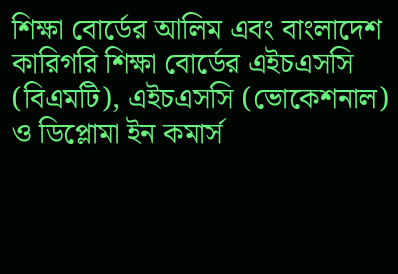শিক্ষা বোর্ডের আলিম এবং বাংলাদেশ কারিগরি শিক্ষা বোর্ডের এইচএসসি (বিএমটি), এইচএসসি (ভোকেশনাল) ও ডিপ্লোমা ইন কমার্স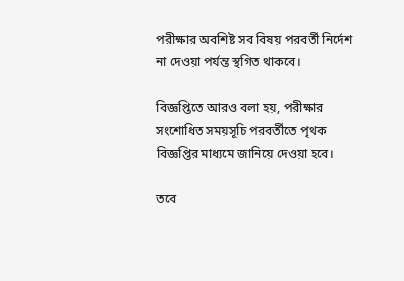পরীক্ষার অবশিষ্ট সব বিষয় পরবর্তী নির্দেশ না দেওয়া পর্যন্ত স্থগিত থাকবে।

বিজ্ঞপ্তিতে আরও বলা হয়, পরীক্ষার সংশোধিত সময়সূচি পরবর্তীতে পৃথক বিজ্ঞপ্তির মাধ্যমে জানিয়ে দেওয়া হবে।

তবে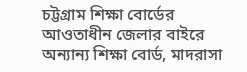চট্টগ্রাম শিক্ষা বোর্ডের আওতাধীন জেলার বাইরে অন্যান্য শিক্ষা বোর্ড, মাদরাসা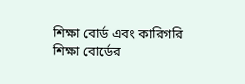শিক্ষা বোর্ড এবং কারিগরি শিক্ষা বোর্ডের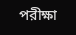পরীক্ষা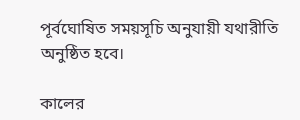পূর্বঘোষিত সময়সূচি অনুযায়ী যথারীতি অনুষ্ঠিত হবে।

কালের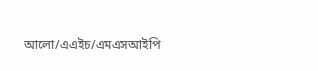আলো/এএইচ/এমএসআইপি